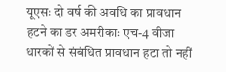यूएसः दो वर्ष की अवधि का प्रावधान हटने का डर अमरीकाः एच-4 वीजा धारकों से संबंधित प्रावधान हटा तो नहीं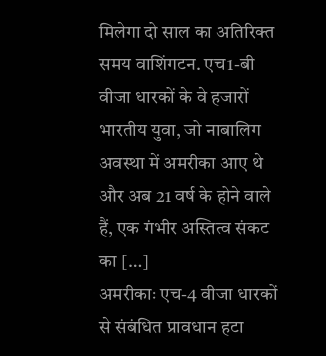मिलेगा दो साल का अतिरिक्त समय वाशिंगटन. एच1-बी वीजा धारकों के वे हजारों भारतीय युवा, जो नाबालिग अवस्था में अमरीका आए थे और अब 21 वर्ष के होने वाले हैं, एक गंभीर अस्तित्व संकट का […]
अमरीकाः एच-4 वीजा धारकों से संबंधित प्रावधान हटा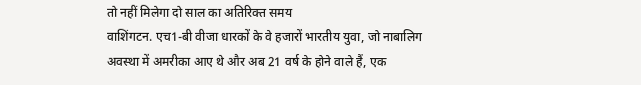तो नहीं मिलेगा दो साल का अतिरिक्त समय
वाशिंगटन. एच1-बी वीजा धारकों के वे हजारों भारतीय युवा, जो नाबालिग अवस्था में अमरीका आए थे और अब 21 वर्ष के होने वाले हैं, एक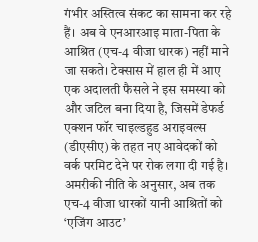गंभीर अस्तित्व संकट का सामना कर रहे हैं। अब वे एनआरआइ माता-पिता के आश्रित (एच-4 वीजा धारक) नहीं माने जा सकते। टेक्सास में हाल ही में आए एक अदालती फैसले ने इस समस्या को और जटिल बना दिया है, जिसमें डेफर्ड एक्शन फॉर चाइल्डहुड अराइवल्स (डीएसीए) के तहत नए आवेदकों को वर्क परमिट देने पर रोक लगा दी गई है।
अमरीकी नीति के अनुसार, अब तक एच-4 वीजा धारकों यानी आश्रितों को ‘एजिंग आउट’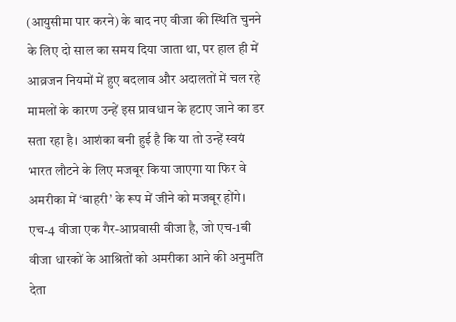(आयुसीमा पार करने) के बाद नए वीजा की स्थिति चुनने के लिए दो साल का समय दिया जाता था, पर हाल ही में आव्रजन नियमों में हुए बदलाव और अदालतों में चल रहे मामलों के कारण उन्हें इस प्रावधान के हटाए जाने का डर सता रहा है। आशंका बनी हुई है कि या तो उन्हें स्वयं भारत लौटने के लिए मजबूर किया जाएगा या फिर वे अमरीका में ‘बाहरी’ के रूप में जीने को मजबूर होंगे। एच-4 वीजा एक गैर-आप्रवासी वीजा है, जो एच-1बी वीजा धारकों के आश्रितों को अमरीका आने की अनुमति देता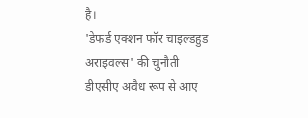है।
'डेफर्ड एक्शन फॉर चाइल्डहुड अराइवल्स' की चुनौती
डीएसीए अवैध रूप से आए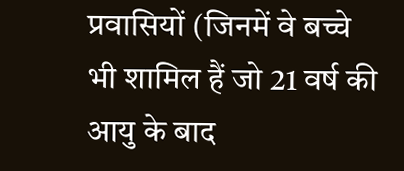प्रवासियों (जिनमें वे बच्चे भी शामिल हैं जो 21 वर्ष की आयु के बाद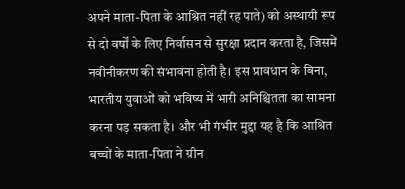अपने माता-पिता के आश्रित नहीं रह पाते) को अस्थायी रूप से दो वर्षों के लिए निर्वासन से सुरक्षा प्रदान करता है, जिसमें नवीनीकरण की संभावना होती है। इस प्रावधान के बिना, भारतीय युवाओं को भविष्य में भारी अनिश्चितता का सामना करना पड़ सकता है। और भी गंभीर मुद्दा यह है कि आश्रित बच्चों के माता-पिता ने ग्रीन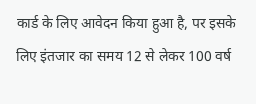कार्ड के लिए आवेदन किया हुआ है, पर इसके लिए इंतजार का समय 12 से लेकर 100 वर्ष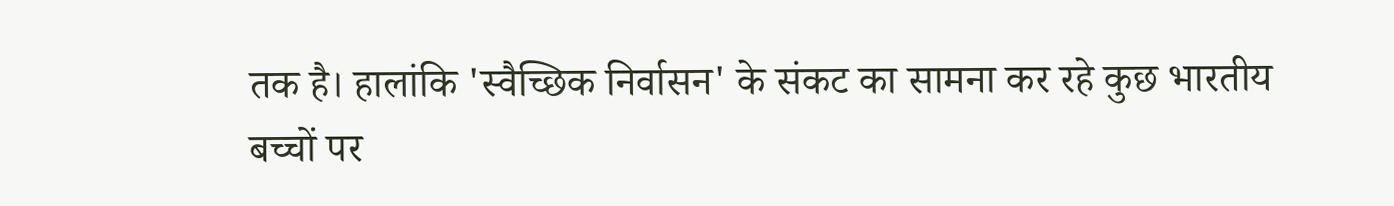तक है। हालांकि 'स्वैच्छिक निर्वासन' के संकट का सामना कर रहे कुछ भारतीय बच्चों पर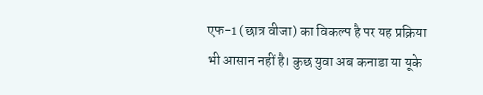एफ-1 (छात्र वीजा) का विकल्प है पर यह प्रक्रिया भी आसान नहीं है। कुछ युवा अब कनाडा या यूके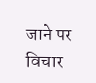जाने पर विचार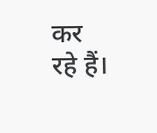कर रहे हैं।